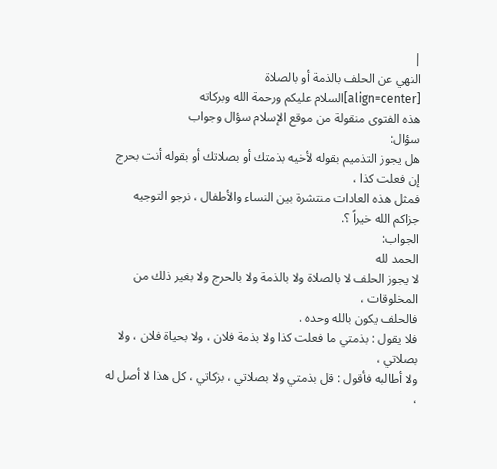|
النهي عن الحلف بالذمة أو بالصلاة
[align=center]السلام عليكم ورحمة الله وبركاته
هذه الفتوى منقولة من موقع الإسلام سؤال وجواب
سؤال:
هل يجوز التذميم بقوله لأخيه بذمتك أو بصلاتك أو بقوله أنت بحرج إن فعلت كذا ،
فمثل هذه العادات منتشرة بين النساء والأطفال ، نرجو التوجيه جزاكم الله خيراً ؟.
الجواب:
الحمد لله
لا يجوز الحلف لا بالصلاة ولا بالذمة ولا بالحرج ولا بغير ذلك من المخلوقات ،
فالحلف يكون بالله وحده .
فلا يقول : بذمتي ما فعلت كذا ولا بذمة فلان ، ولا بحياة فلان ، ولا بصلاتي ،
ولا أطالبه فأقول : قل بذمتي ولا بصلاتي ، بزكاتي ، كل هذا لا أصل له ،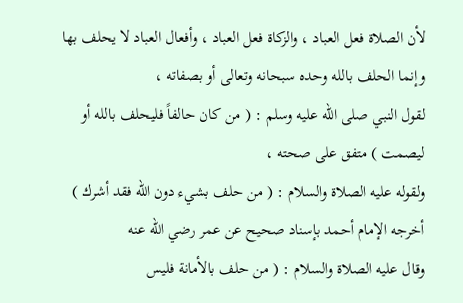لأن الصلاة فعل العباد ، والزكاة فعل العباد ، وأفعال العباد لا يحلف بها وإنما الحلف بالله وحده سبحانه وتعالى أو بصفاته ،
لقول النبي صلى الله عليه وسلم : ( من كان حالفاً فليحلف بالله أو ليصمت ) متفق على صحته ،
ولقوله عليه الصلاة والسلام : ( من حلف بشيء دون الله فقد أشرك )
أخرجه الإمام أحمد بإسناد صحيح عن عمر رضي الله عنه
وقال عليه الصلاة والسلام : ( من حلف بالأمانة فليس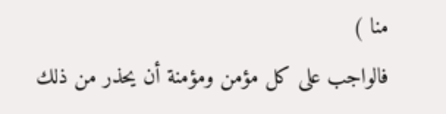منا )
فالواجب على كل مؤمن ومؤمنة أن يحذر من ذلك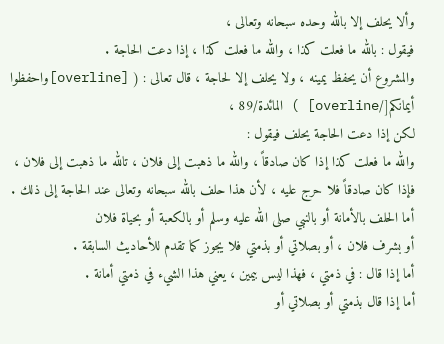وألا يحلف إلا بالله وحده سبحانه وتعالى ،
فيقول : بالله ما فعلت كذا ، والله ما فعلت كذا ، إذا دعت الحاجة .
والمشروع أن يحفظ يمينه ، ولا يحلف إلا لحاجة ، قال تعالى : ( [overline]واحفظوا أيمانكم[/overline] ) المائدة/89 ،
لكن إذا دعت الحاجة يحلف فيقول :
والله ما فعلت كذا إذا كان صادقاً ، والله ما ذهبت إلى فلان ، تالله ما ذهبت إلى فلان ،
فإذا كان صادقاً فلا حرج عليه ، لأن هذا حلف بالله سبحانه وتعالى عند الحاجة إلى ذلك .
أما الحلف بالأمانة أو بالنبي صلى الله عليه وسلم أو بالكعبة أو بحياة فلان
أو بشرف فلان ، أو بصلاتي أو بذمتي فلا يجوز كما تقدم للأحاديث السابقة .
أما إذا قال : في ذمتي ، فهذا ليس بيمين ، يعني هذا الشيء في ذمتي أمانة .
أما إذا قال بذمتي أو بصلاتي أو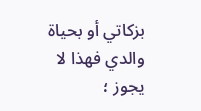بزكاتي أو بحياة والدي فهذا لا يجوز ؛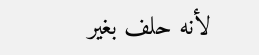لأنه حلف بغير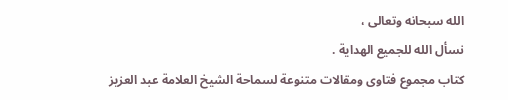الله سبحانه وتعالى ،
نسأل الله للجميع الهداية .
كتاب مجموع فتاوى ومقالات متنوعة لسماحة الشيخ العلامة عبد العزيز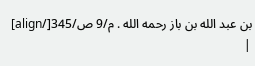بن عبد الله بن باز رحمه الله . م/9 ص/345[/align]
|